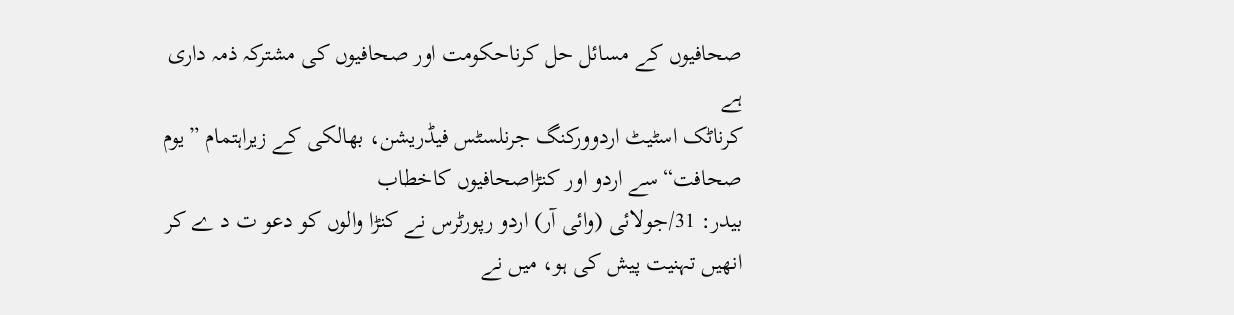صحافیوں کے مسائل حل کرناحکومت اور صحافیوں کی مشترکہ ذمہ داری ہے
کرناٹک اسٹیٹ اردوورکنگ جرنلسٹس فیڈریشن، بھالکی کے زیراہتمام ”یوم صحافت“سے اردو اور کنڑاصحافیوں کاخطاب
بیدر: 31/جولائی (وائی آر) اردو رپورٹرس نے کنڑا والوں کو دعو ت د ے کر انھیں تہنیت پیش کی ہو، میں نے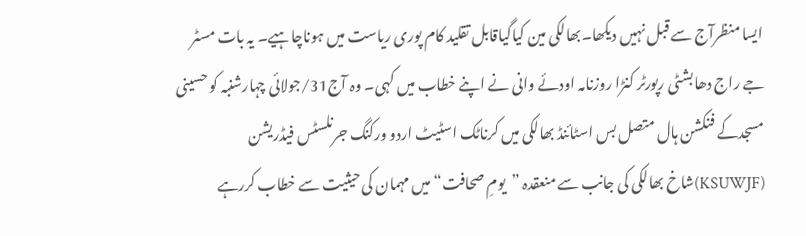ایسا منظرآج سے قبل نہیں دیکھا۔بھالکی مین کیاگیاقابل تقلید کام پوری ریاست میں ہوناچاہیے۔ یہ بات مسٹر جے راج دھابشٹی رپورٹر کنڑا روزنامہ اودئے وانی نے اپنے خطاب میں کہی۔ وہ آج31/جولائی چہارشنبہ کو حسینی مسجدکے فنکشن ہال متصل بس اسٹائنڈ بھالکی میں کرناٹک اسٹیٹ اردو ورکنگ جرنلسٹس فیڈریشن (KSUWJF)شاخ بھالکی کی جانب سے منعقدہ ”یومِ صحافت“میں مہمان کی حیثیت سے خطاب کررہے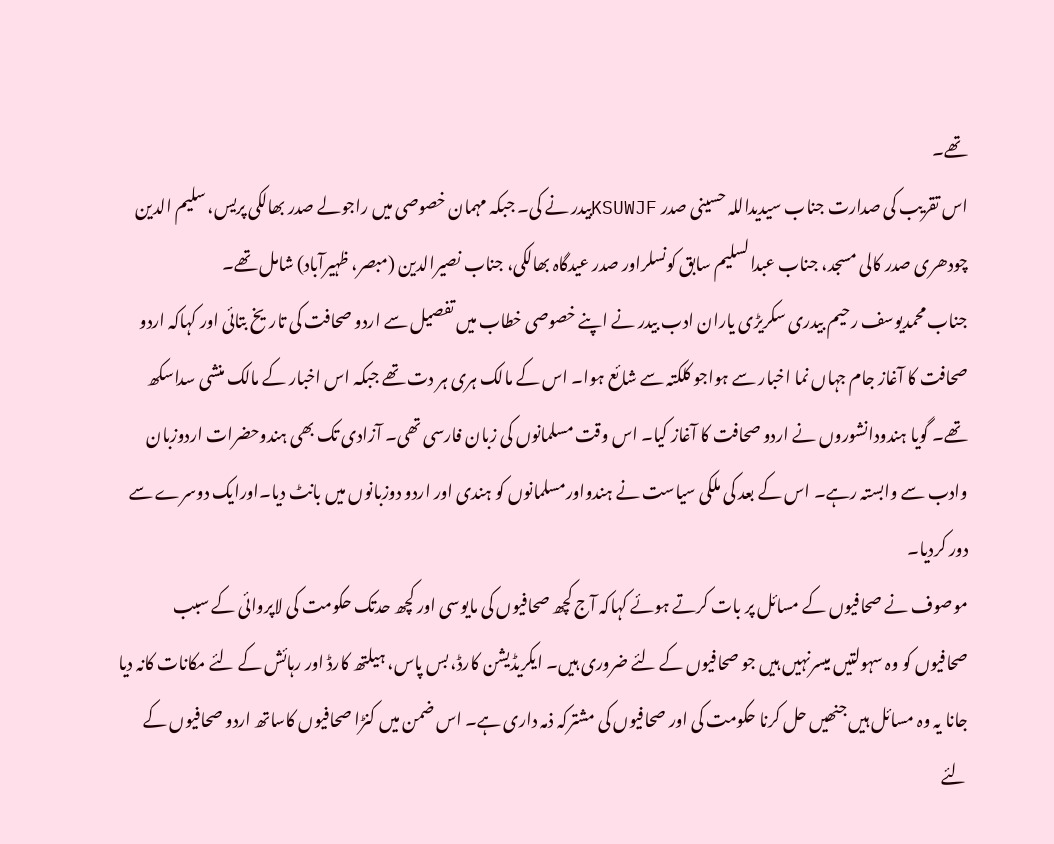تھے۔
اس تقریب کی صدارت جناب سیدیداللہ حسینی صدر KSUWJFبیدر نے کی۔ جبکہ مہمان خصوصی میں راجولے صدر بھالکی پریس، سلیم الدین چودھری صدر کالی مسجد، جناب عبدالسلیم سابق کونسلراور صدر عیدگاہ بھالکی، جناب نصیرالدین (مبصر، ظہیرآباد) شامل تھے۔
جناب محمدیوسف رحیم بیدری سکریڑی یاران ادب بیدر نے اپنے خصوصی خطاب میں تفصیل سے اردو صحافت کی تاریخ بتائی اور کہاکہ اردو صحافت کا آغاز جام جہاں نما اخبار سے ہواجو کلکتہ سے شائع ہوا۔ اس کے مالک ہری ہر دت تھے جبکہ اس اخبار کے مالک منشی سداسکھ تھے۔ گویا ہندودانشوروں نے اردو صحافت کا آغاز کیا۔ اس وقت مسلمانوں کی زبان فارسی تھی۔ آزادی تک بھی ہندوحضرات اردوزبان وادب سے وابستہ رہے۔ اس کے بعد کی ملکی سیاست نے ہندواورمسلمانوں کو ہندی اور اردو دوزبانوں میں بانٹ دیا۔اورایک دوسرے سے دور کردیا۔
موصوف نے صحافیوں کے مسائل پر بات کرتے ہوئے کہاکہ آج کچھ صحافیوں کی مایوسی اور کچھ حدتک حکومت کی لاپروائی کے سبب صحافیوں کو وہ سہولتیں میسرنہیں ہیں جو صحافیوں کے لئے ضروری ہیں۔ ایکریڈیشن کارڈ، بس پاس، ہیلتھ کارڈ اور رہائش کے لئے مکانات کانہ دیا جانا یہ وہ مسائل ہیں جنھیں حل کرنا حکومت کی اور صحافیوں کی مشترکہ ذمہ داری ہے۔ اس ضمن میں کنڑا صحافیوں کاساتھ اردو صحافیوں کے لئے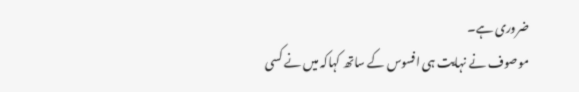ضروری ہے۔
موصوف نے نہایت ہی افسوس کے ساتھ کہاکہ میں نے کسی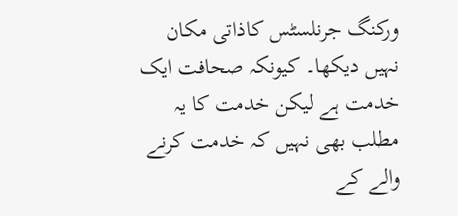ورکنگ جرنلسٹس کاذاتی مکان نہیں دیکھا۔ کیونکہ صحافت ایک خدمت ہے لیکن خدمت کا یہ مطلب بھی نہیں کہ خدمت کرنے والے کے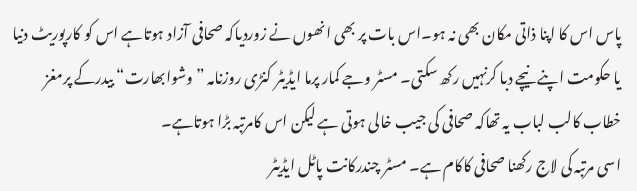پاس اس کا اپنا ذاتی مکان بھی نہ ہو۔اس بات پر بھی انھوں نے زوردیاکہ صحافی آزاد ہوتاہے اس کو کارپوریٹ دنیا یا حکومت اپنے نیچے دبا کرنہیں رکھ سکتی۔ مسٹر وجے کمار پرما ایڈیٹر کنڑی روزنامہ ”وشوابھارت“ بیدرکے پرمغز خطاب کالب لباب یہ تھاکہ صحافی کی جیب خالی ہوتی ہے لیکن اس کامرتبہ بڑا ہوتاہے۔
اسی مرتبہ کی لاج رکھنا صحافی کاکام ہے۔ مسٹر چندرکانت پاٹل ایڈیٹر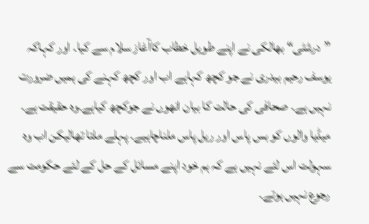”درشٹی“ بھالکی نے اپنے طویل خطاب کاآغاز سلام سے کیا۔ اور کہاکہ یوسف رحیم بیدری نے جو کچھ کہاہے اب اور کچھ کہنے کی ہمیں ضرورت نہیں ہے۔ صحافی کی حالت کا بیان انھوں نے جوکچھ کیاہے۔وہ حقیقت ہے۔ میڈیا والوں کو بس پاس اور ریل پاس ملناچاہیے۔ پہلے ملتا تھالیکن اب وہ سہولت اس لئے نہیں ہے کہ ہم خود اپنے مسائل کے حل کے لئے حکومت سے رجوع نہیں ہوتے۔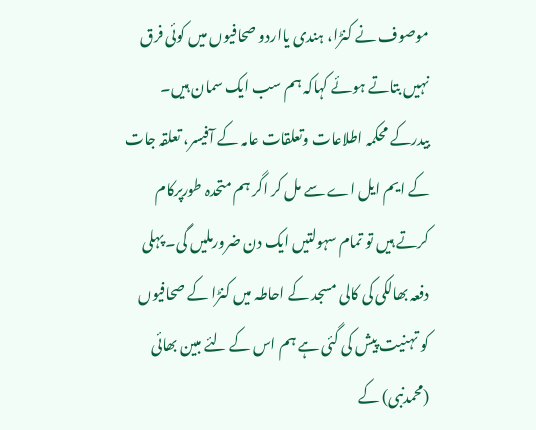موصوف نے کنڑا، ہندی یااردو صحافیوں میں کوئی فرق نہیں بتاتے ہوئے کہاکہ ہم سب ایک سمان ہیں۔ بیدرکے محکمہ اطلاعات وتعلقات عامہ کے آفیسر، تعلقہ جات کے ایم ایل اے سے مل کر اگر ہم متحدہ طورپرکام کرتے ہیں تو تمام سہولتیں ایک دن ضرورملیں گی۔ پہلی دفعہ بھالکی کی کالی مسجد کے احاطہ میں کنڑا کے صحافیوں کو تہنیت پیش کی گئی ہے ہم اس کے لئے مبین بھائی (محمدنبی) کے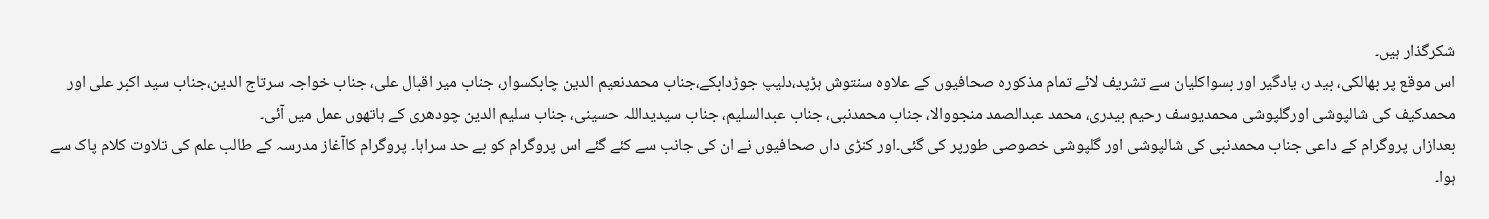شکرگذار ہیں۔
اس موقع پر بھالکی، بید ر، یادگیر اور بسواکلیان سے تشریف لائے تمام مذکورہ صحافیوں کے علاوہ سنتوش ہڑپد،دلیپ جوڑدابکے،جناب محمدنعیم الدین چابکسوار، جناب میر اقبال علی، جناب خواجہ سرتاج الدین،جناب سید اکبر علی اور محمدکیف کی شالپوشی اورگلپوشی محمدیوسف رحیم بیدری، محمد عبدالصمد منجووالا، جناب محمدنبی، جناب عبدالسلیم، جناب سیدیداللہ حسینی، جناب سلیم الدین چودھری کے ہاتھوں عمل میں آئی۔
بعدازاں پروگرام کے داعی جناب محمدنبی کی شالپوشی اور گلپوشی خصوصی طورپر کی گئی۔اور کنڑی داں صحافیوں نے ان کی جانب سے کئے گئے اس پروگرام کو بے حد سراہا۔ پروگرام کاآغاز مدرسہ کے طالب علم کی تلاوت کلام پاک سے ہوا۔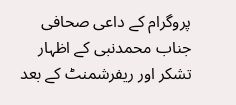پروگرام کے داعی صحافی جناب محمدنبی کے اظہار تشکر اور ریفرشمنٹ کے بعد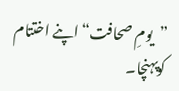”یومِ صحافت“ اپنے اختتام کوپہنچا۔